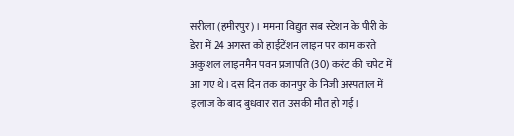सरीला (हमीरपुर)। ममना विद्युत सब स्टेशन के पीरी के डेरा में 24 अगस्त को हाईटेंशन लाइन पर काम करते अकुशल लाइनमैन पवन प्रजापति (30) करंट की चपेट में आ गए थे। दस दिन तक कानपुर के निजी अस्पताल में इलाज के बाद बुधवार रात उसकी मौत हो गई।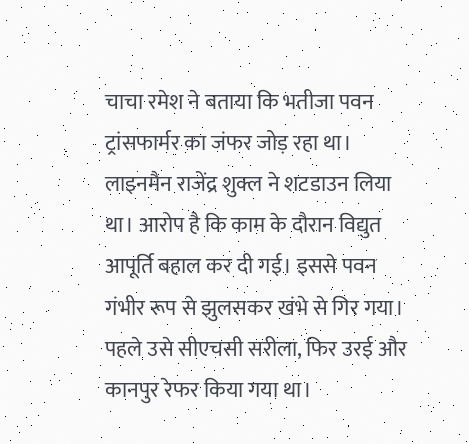चाचा रमेश ने बताया कि भतीजा पवन ट्रांसफार्मर का जंफर जोड़ रहा था। लाइनमैन राजेंद्र शुक्ल ने शटडाउन लिया था। आरोप है कि काम के दौरान विद्युत आपूर्ति बहाल कर दी गई। इससे पवन गंभीर रूप से झुलसकर खंभे से गिर गया। पहले उसे सीएचसी सरीला, फिर उरई और कानपुर रेफर किया गया था।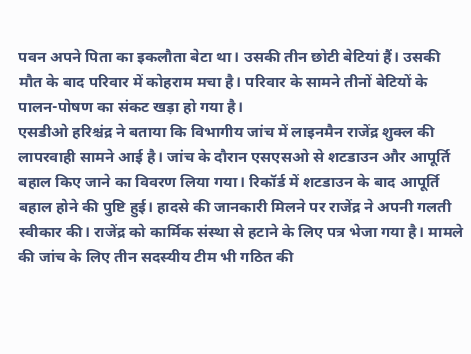पवन अपने पिता का इकलौता बेटा था। उसकी तीन छोटी बेटियां हैं। उसकी मौत के बाद परिवार में कोहराम मचा है। परिवार के सामने तीनों बेटियों के पालन-पोषण का संकट खड़ा हो गया है।
एसडीओ हरिश्चंद्र ने बताया कि विभागीय जांच में लाइनमैन राजेंद्र शुक्ल की लापरवाही सामने आई है। जांच के दौरान एसएसओ से शटडाउन और आपूर्ति बहाल किए जाने का विवरण लिया गया। रिकॉर्ड में शटडाउन के बाद आपूर्ति बहाल होने की पुष्टि हुई। हादसे की जानकारी मिलने पर राजेंद्र ने अपनी गलती स्वीकार की। राजेंद्र को कार्मिक संस्था से हटाने के लिए पत्र भेजा गया है। मामले की जांच के लिए तीन सदस्यीय टीम भी गठित की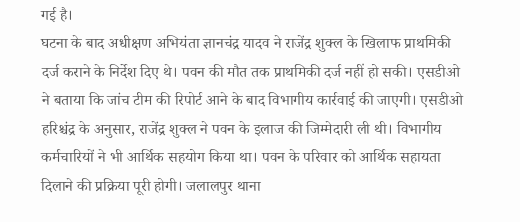गई है।
घटना के बाद अधीक्षण अभियंता ज्ञानचंद्र यादव ने राजेंद्र शुक्ल के खिलाफ प्राथमिकी दर्ज कराने के निर्देश दिए थे। पवन की मौत तक प्राथमिकी दर्ज नहीं हो सकी। एसडीओ ने बताया कि जांच टीम की रिपोर्ट आने के बाद विभागीय कार्रवाई की जाएगी। एसडीओ हरिश्चंद्र के अनुसार, राजेंद्र शुक्ल ने पवन के इलाज की जिम्मेदारी ली थी। विभागीय कर्मचारियों ने भी आर्थिक सहयोग किया था। पवन के परिवार को आर्थिक सहायता दिलाने की प्रक्रिया पूरी होगी। जलालपुर थाना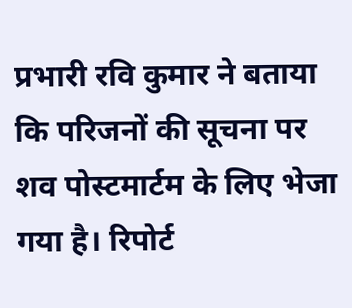प्रभारी रवि कुमार ने बताया कि परिजनों की सूचना पर शव पोस्टमार्टम के लिए भेजा गया है। रिपोर्ट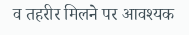व तहरीर मिलने पर आवश्यक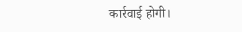कार्रवाई होगी।